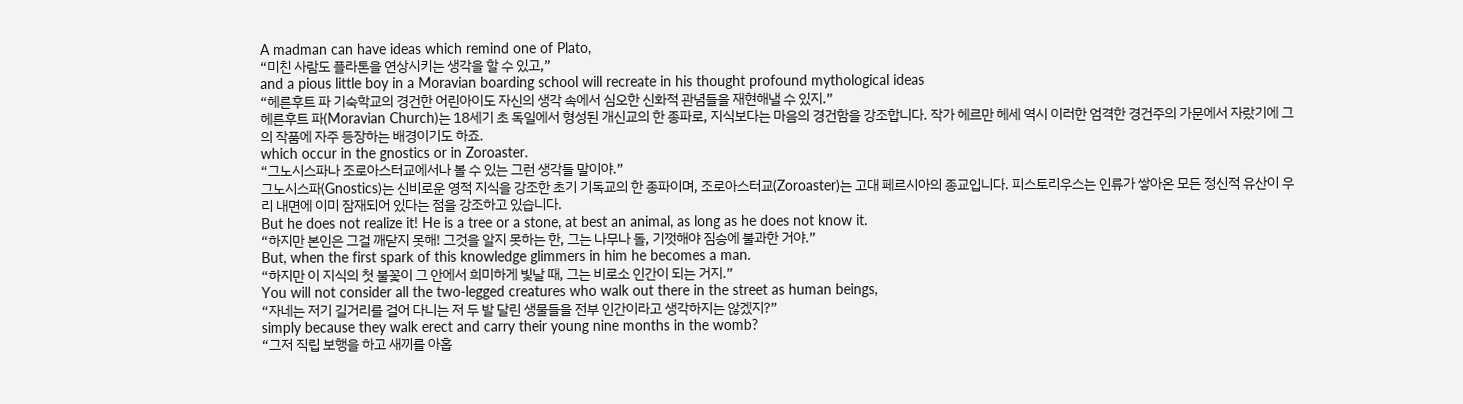A madman can have ideas which remind one of Plato,
“미친 사람도 플라톤을 연상시키는 생각을 할 수 있고,”
and a pious little boy in a Moravian boarding school will recreate in his thought profound mythological ideas
“헤른후트 파 기숙학교의 경건한 어린아이도 자신의 생각 속에서 심오한 신화적 관념들을 재현해낼 수 있지.”
헤른후트 파(Moravian Church)는 18세기 초 독일에서 형성된 개신교의 한 종파로, 지식보다는 마음의 경건함을 강조합니다. 작가 헤르만 헤세 역시 이러한 엄격한 경건주의 가문에서 자랐기에 그의 작품에 자주 등장하는 배경이기도 하죠.
which occur in the gnostics or in Zoroaster.
“그노시스파나 조로아스터교에서나 볼 수 있는 그런 생각들 말이야.”
그노시스파(Gnostics)는 신비로운 영적 지식을 강조한 초기 기독교의 한 종파이며, 조로아스터교(Zoroaster)는 고대 페르시아의 종교입니다. 피스토리우스는 인류가 쌓아온 모든 정신적 유산이 우리 내면에 이미 잠재되어 있다는 점을 강조하고 있습니다.
But he does not realize it! He is a tree or a stone, at best an animal, as long as he does not know it.
“하지만 본인은 그걸 깨닫지 못해! 그것을 알지 못하는 한, 그는 나무나 돌, 기껏해야 짐승에 불과한 거야.”
But, when the first spark of this knowledge glimmers in him he becomes a man.
“하지만 이 지식의 첫 불꽃이 그 안에서 희미하게 빛날 때, 그는 비로소 인간이 되는 거지.”
You will not consider all the two-legged creatures who walk out there in the street as human beings,
“자네는 저기 길거리를 걸어 다니는 저 두 발 달린 생물들을 전부 인간이라고 생각하지는 않겠지?”
simply because they walk erect and carry their young nine months in the womb?
“그저 직립 보행을 하고 새끼를 아홉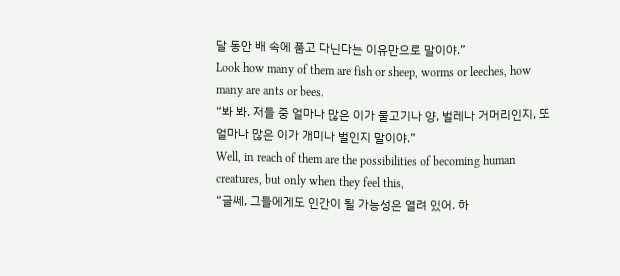달 동안 배 속에 품고 다닌다는 이유만으로 말이야.”
Look how many of them are fish or sheep, worms or leeches, how many are ants or bees.
“봐 봐. 저들 중 얼마나 많은 이가 물고기나 양, 벌레나 거머리인지, 또 얼마나 많은 이가 개미나 벌인지 말이야.”
Well, in reach of them are the possibilities of becoming human creatures, but only when they feel this,
“글쎄, 그들에게도 인간이 될 가능성은 열려 있어. 하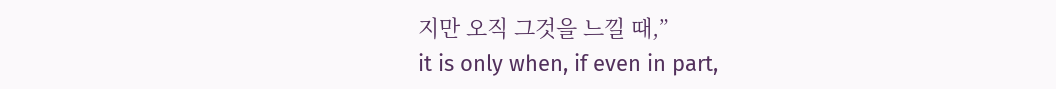지만 오직 그것을 느낄 때,”
it is only when, if even in part,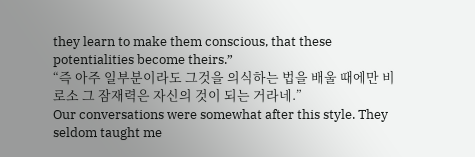they learn to make them conscious, that these potentialities become theirs.”
“즉 아주 일부분이라도 그것을 의식하는 법을 배울 때에만 비로소 그 잠재력은 자신의 것이 되는 거라네.”
Our conversations were somewhat after this style. They seldom taught me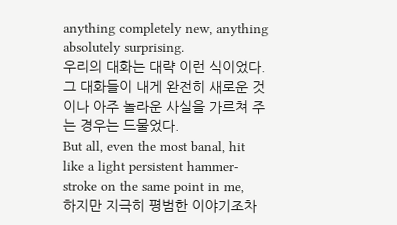anything completely new, anything absolutely surprising.
우리의 대화는 대략 이런 식이었다. 그 대화들이 내게 완전히 새로운 것이나 아주 놀라운 사실을 가르쳐 주는 경우는 드물었다.
But all, even the most banal, hit like a light persistent hammer-stroke on the same point in me,
하지만 지극히 평범한 이야기조차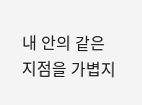내 안의 같은 지점을 가볍지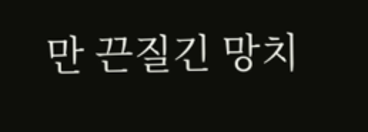만 끈질긴 망치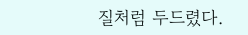질처럼 두드렸다.